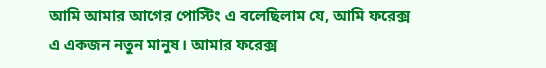আমি আমার আগের পোস্টিং এ বলেছিলাম যে, আমি ফরেক্স এ একজন নতুন মানুষ। আমার ফরেক্স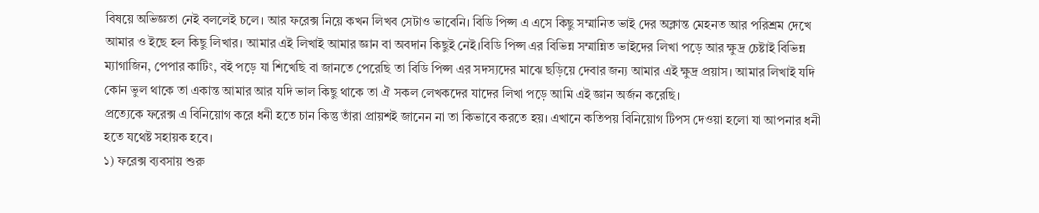বিষয়ে অভিজ্ঞতা নেই বললেই চলে। আর ফরেক্স নিয়ে কখন লিখব সেটাও ভাবেনি। বিডি পিপ্স এ এসে কিছু সম্মানিত ভাই দের অক্লান্ত মেহনত আর পরিশ্রম দেখে আমার ও ইছে হল কিছু লিখার। আমার এই লিখাই আমার জ্ঞান বা অবদান কিছুই নেই।বিডি পিপ্স এর বিভিন্ন সম্মান্নিত ভাইদের লিখা পড়ে আর ক্ষুদ্র চেষ্টাই বিভিন্ন ম্যাগাজিন, পেপার কাটিং, বই পড়ে যা শিখেছি বা জানতে পেরেছি তা বিডি পিপ্স এর সদস্যদের মাঝে ছড়িয়ে দেবার জন্য আমার এই ক্ষুদ্র প্রয়াস। আমার লিখাই যদি কোন ভুল থাকে তা একান্ত আমার আর যদি ভাল কিছু থাকে তা ঐ সকল লেখকদের যাদের লিখা পড়ে আমি এই জ্ঞান অর্জন করেছি।
প্রত্যেকে ফরেক্স এ বিনিয়োগ করে ধনী হতে চান কিন্তু তাঁরা প্রায়শই জানেন না তা কিভাবে করতে হয়। এখানে কতিপয় বিনিয়োগ টিপস দেওয়া হলো যা আপনার ধনী হতে যথেষ্ট সহায়ক হবে।
১) ফরেক্স ব্যবসায় শুরু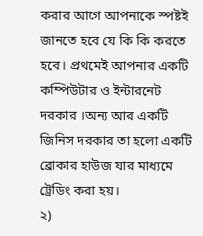করার আগে আপনাকে স্পষ্টই জানতে হবে যে কি কি করতে হবে। প্রথমেই আপনার একটি কম্পিউটার ও ইন্টারনেট দরকার ।অন্য আর একটি জিনিস দরকার তা হলো একটি ব্রোকার হাউজ যার মাধ্যমে ট্রেডিং করা হয়।
২)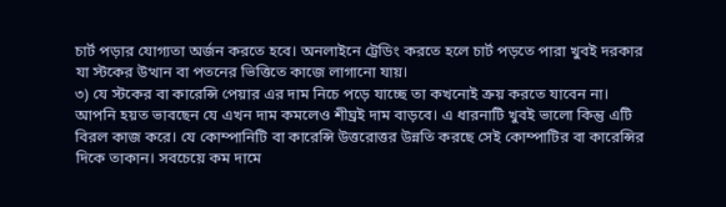চার্ট পড়ার যোগ্যতা অর্জন করতে হবে। অনলাইনে ট্রেডিং করতে হলে চার্ট পড়তে পারা খুবই দরকার যা স্টকের উত্থান বা পতনের ভিত্তিতে কাজে লাগানো যায়।
৩) যে স্টকের বা কারেন্সি পেয়ার এর দাম নিচে পড়ে যাচ্ছে তা কখনোই ক্রয় করতে যাবেন না। আপনি হয়ত ভাবছেন যে এখন দাম কমলেও শীঘ্রই দাম বাড়বে। এ ধারনাটি খুবই ভালো কিন্তু এটি বিরল কাজ করে। যে কোম্পানিটি বা কারেন্সি উত্তরোত্তর উন্নতি করছে সেই কোম্পাটির বা কারেন্সির দিকে তাকান। সবচেয়ে কম দামে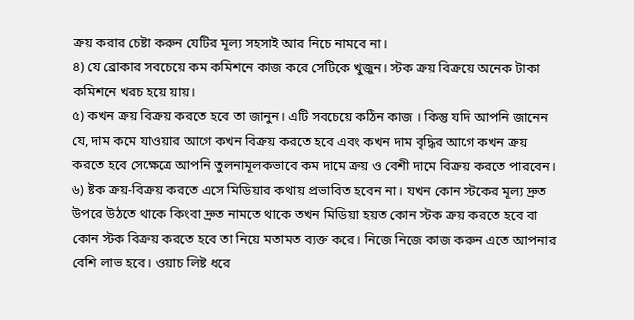ক্রয় করার চেষ্টা করুন যেটির মূল্য সহসাই আর নিচে নামবে না।
৪) যে ব্রোকার সবচেয়ে কম কমিশনে কাজ করে সেটিকে খুজুন। স্টক ক্রয় বিক্রয়ে অনেক টাকা কমিশনে খরচ হয়ে য়ায়।
৫) কখন ক্রয় বিক্রয় করতে হবে তা জানুন। এটি সবচেয়ে কঠিন কাজ । কিন্তু যদি আপনি জানেন যে, দাম কমে যাওয়ার আগে কখন বিক্রয় করতে হবে এবং কখন দাম বৃদ্ধির আগে কখন ক্রয় করতে হবে সেক্ষেত্রে আপনি তুলনামূলকভাবে কম দামে ক্রয় ও বেশী দামে বিক্রয় করতে পারবেন।
৬) ষ্টক ক্রয়-বিক্রয় করতে এসে মিডিয়ার কথায় প্রভাবিত হবেন না। যখন কোন স্টকের মূল্য দ্রুত উপরে উঠতে থাকে কিংবা দ্রুত নামতে থাকে তখন মিডিয়া হয়ত কোন স্টক ক্রয় করতে হবে বা কোন স্টক বিক্রয় করতে হবে তা নিয়ে মতামত ব্যক্ত করে। নিজে নিজে কাজ করুন এতে আপনার বেশি লাভ হবে। ওয়াচ লিষ্ট ধরে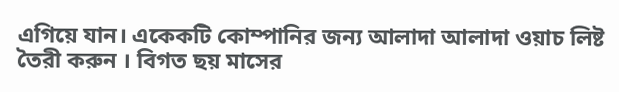এগিয়ে যান। একেকটি কোম্পানির জন্য আলাদা আলাদা ওয়াচ লিষ্ট তৈরী করুন । বিগত ছয় মাসের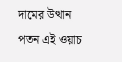দামের উত্থান পতন এই ওয়াচ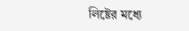লিষ্টের মধ্যে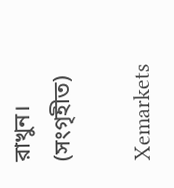রাখুন।
(সংগৃহীত)

Xemarkets